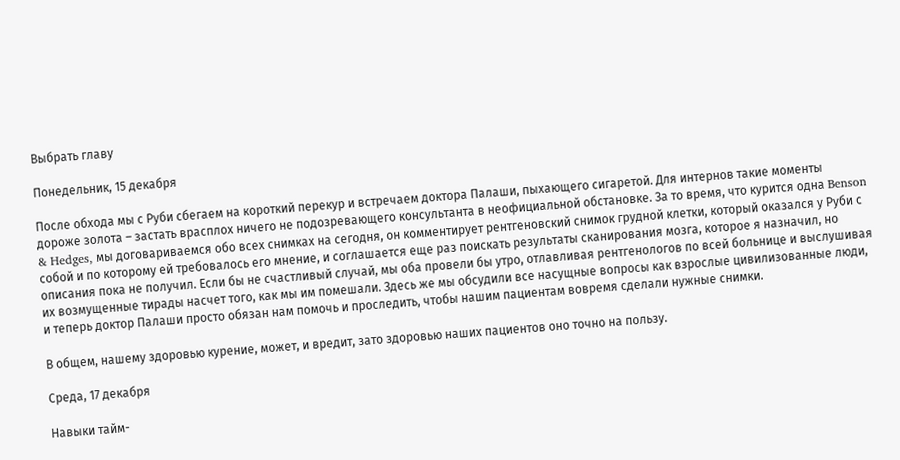Выбрать главу

Понедельник, 15 декабря

После обхода мы с Руби сбегаем на короткий перекур и встречаем доктора Палаши, пыхающего сигаретой. Для интернов такие моменты дороже золота – застать врасплох ничего не подозревающего консультанта в неофициальной обстановке. За то время, что курится одна Benson & Hedges, мы договариваемся обо всех снимках на сегодня, он комментирует рентгеновский снимок грудной клетки, который оказался у Руби с собой и по которому ей требовалось его мнение, и соглашается еще раз поискать результаты сканирования мозга, которое я назначил, но описания пока не получил. Если бы не счастливый случай, мы оба провели бы утро, отлавливая рентгенологов по всей больнице и выслушивая их возмущенные тирады насчет того, как мы им помешали. Здесь же мы обсудили все насущные вопросы как взрослые цивилизованные люди, и теперь доктор Палаши просто обязан нам помочь и проследить, чтобы нашим пациентам вовремя сделали нужные снимки.

В общем, нашему здоровью курение, может, и вредит, зато здоровью наших пациентов оно точно на пользу.

Среда, 17 декабря

Навыки тайм-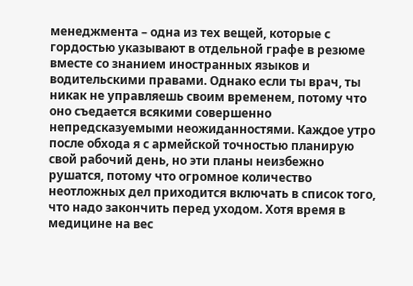менеджмента – одна из тех вещей, которые с гордостью указывают в отдельной графе в резюме вместе со знанием иностранных языков и водительскими правами. Однако если ты врач, ты никак не управляешь своим временем, потому что оно съедается всякими совершенно непредсказуемыми неожиданностями. Каждое утро после обхода я с армейской точностью планирую свой рабочий день, но эти планы неизбежно рушатся, потому что огромное количество неотложных дел приходится включать в список того, что надо закончить перед уходом. Хотя время в медицине на вес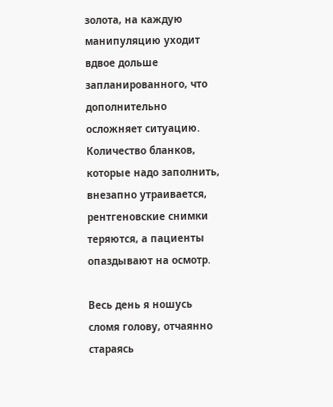золота, на каждую манипуляцию уходит вдвое дольше запланированного, что дополнительно осложняет ситуацию. Количество бланков, которые надо заполнить, внезапно утраивается, рентгеновские снимки теряются, а пациенты опаздывают на осмотр.

Весь день я ношусь сломя голову, отчаянно стараясь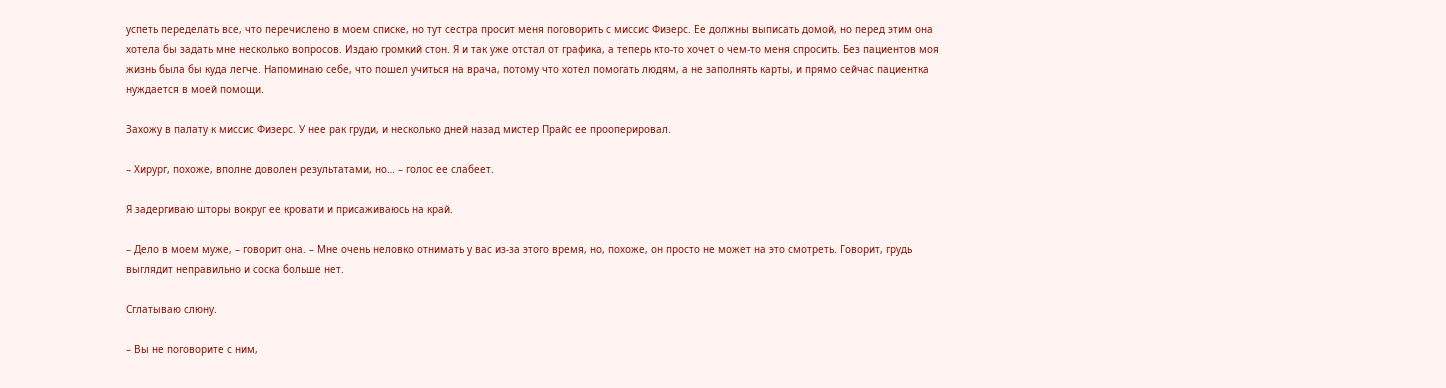успеть переделать все, что перечислено в моем списке, но тут сестра просит меня поговорить с миссис Физерс. Ее должны выписать домой, но перед этим она хотела бы задать мне несколько вопросов. Издаю громкий стон. Я и так уже отстал от графика, а теперь кто-то хочет о чем-то меня спросить. Без пациентов моя жизнь была бы куда легче. Напоминаю себе, что пошел учиться на врача, потому что хотел помогать людям, а не заполнять карты, и прямо сейчас пациентка нуждается в моей помощи.

Захожу в палату к миссис Физерс. У нее рак груди, и несколько дней назад мистер Прайс ее прооперировал.

– Хирург, похоже, вполне доволен результатами, но… – голос ее слабеет.

Я задергиваю шторы вокруг ее кровати и присаживаюсь на край.

– Дело в моем муже, – говорит она. – Мне очень неловко отнимать у вас из-за этого время, но, похоже, он просто не может на это смотреть. Говорит, грудь выглядит неправильно и соска больше нет.

Сглатываю слюну.

– Вы не поговорите с ним,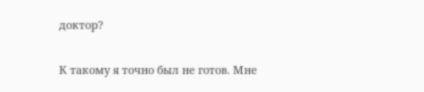доктор?

К такому я точно был не готов. Мне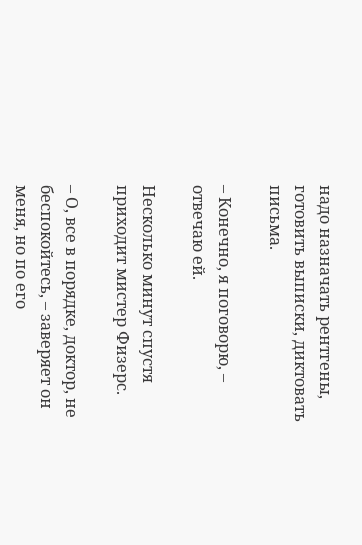надо назначать рентгены, готовить выписки, диктовать письма.

– Конечно, я поговорю, – отвечаю ей.

Несколько минут спустя приходит мистер Физерс.

– О, все в порядке, доктор, не беспокойтесь, – заверяет он меня, но по его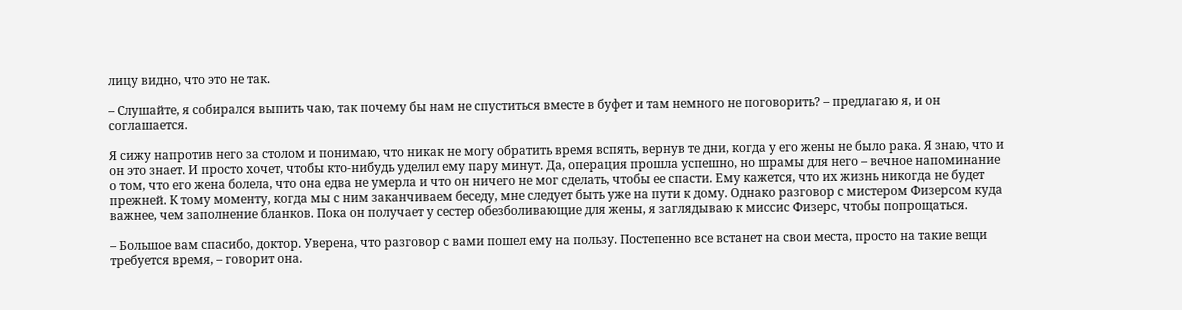лицу видно, что это не так.

– Слушайте, я собирался выпить чаю, так почему бы нам не спуститься вместе в буфет и там немного не поговорить? – предлагаю я, и он соглашается.

Я сижу напротив него за столом и понимаю, что никак не могу обратить время вспять, вернув те дни, когда у его жены не было рака. Я знаю, что и он это знает. И просто хочет, чтобы кто-нибудь уделил ему пару минут. Да, операция прошла успешно, но шрамы для него – вечное напоминание о том, что его жена болела, что она едва не умерла и что он ничего не мог сделать, чтобы ее спасти. Ему кажется, что их жизнь никогда не будет прежней. К тому моменту, когда мы с ним заканчиваем беседу, мне следует быть уже на пути к дому. Однако разговор с мистером Физерсом куда важнее, чем заполнение бланков. Пока он получает у сестер обезболивающие для жены, я заглядываю к миссис Физерс, чтобы попрощаться.

– Большое вам спасибо, доктор. Уверена, что разговор с вами пошел ему на пользу. Постепенно все встанет на свои места, просто на такие вещи требуется время, – говорит она.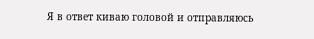Я в ответ киваю головой и отправляюсь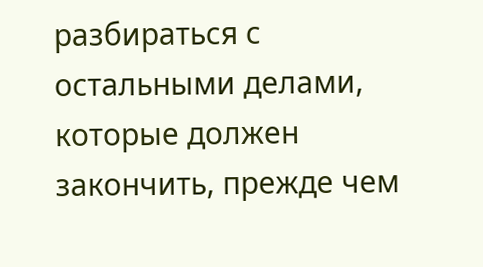разбираться с остальными делами, которые должен закончить, прежде чем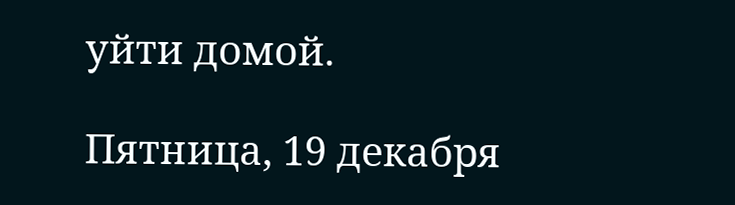уйти домой.

Пятница, 19 декабря